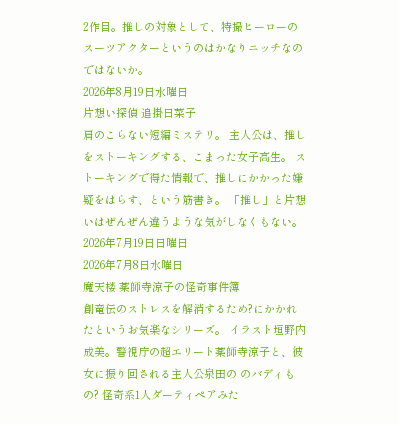2作目。推しの対象として、特撮ヒーローのスーツアクターというのはかなりニッチなのではないか。
2026年8月19日水曜日
片想い探偵 追掛日菜子
肩のこらない短編ミステリ。 主人公は、推しをストーキングする、こまった女子高生。 ストーキングで得た情報で、推しにかかった嫌疑をはらす、という筋書き。 「推し」と片想いはぜんぜん違うような気がしなくもない。
2026年7月19日日曜日
2026年7月8日水曜日
魔天楼 薬師寺涼子の怪奇事件簿
創竜伝のストレスを解消するため?にかかれたというお気楽なシリーズ。 イラスト垣野内成美。警視庁の超エリート薬師寺涼子と、彼女に振り回される主人公泉田の のバディもの? 怪奇系1人ダーティペアみた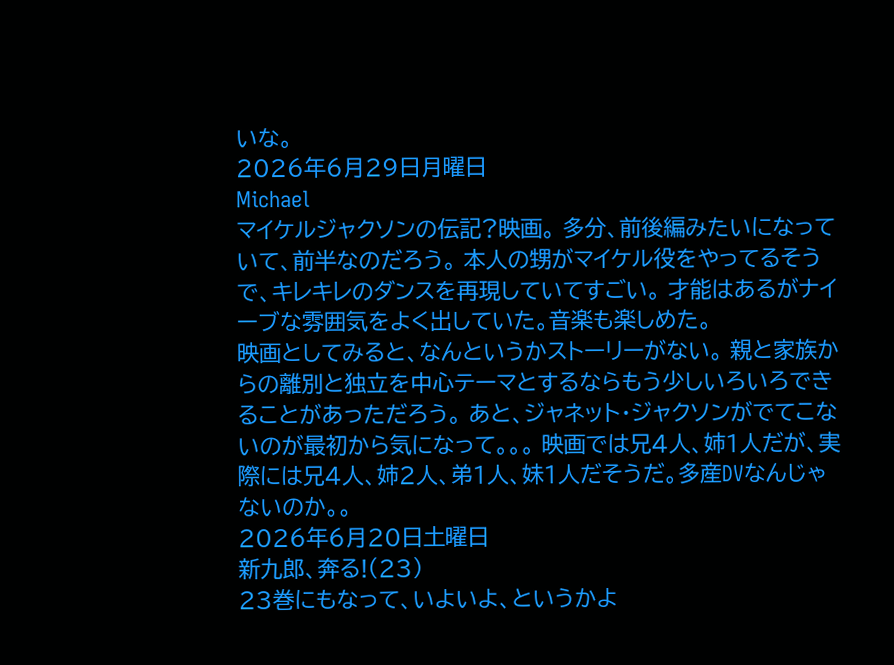いな。
2026年6月29日月曜日
Michael
マイケルジャクソンの伝記?映画。 多分、前後編みたいになっていて、前半なのだろう。 本人の甥がマイケル役をやってるそうで、キレキレのダンスを再現していてすごい。 才能はあるがナイーブな雰囲気をよく出していた。音楽も楽しめた。
映画としてみると、なんというかストーリーがない。 親と家族からの離別と独立を中心テーマとするならもう少しいろいろできることがあっただろう。 あと、ジャネット・ジャクソンがでてこないのが最初から気になって。。。 映画では兄4人、姉1人だが、実際には兄4人、姉2人、弟1人、妹1人だそうだ。多産DVなんじゃないのか。。
2026年6月20日土曜日
新九郎、奔る!(23)
23巻にもなって、いよいよ、というかよ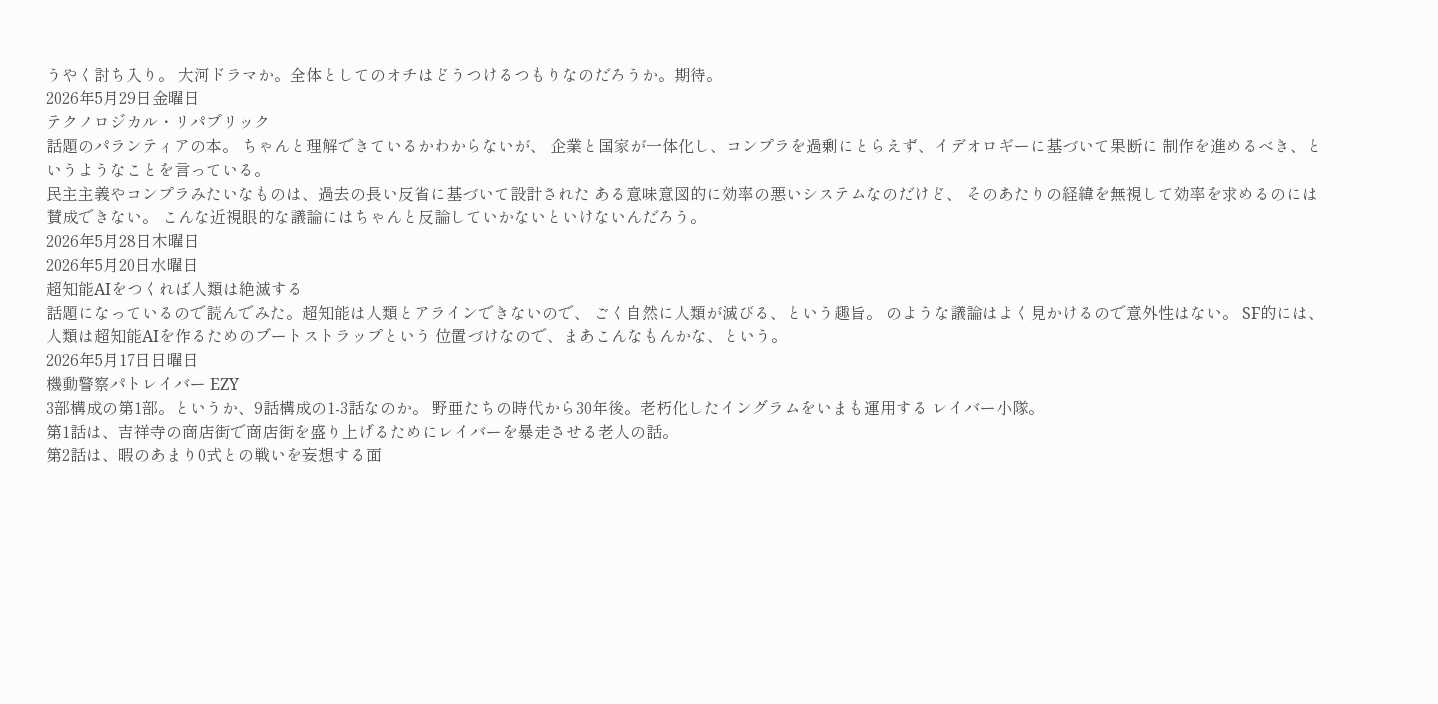うやく討ち入り。 大河ドラマか。全体としてのオチはどうつけるつもりなのだろうか。期待。
2026年5月29日金曜日
テクノロジカル・リパブリック
話題のパランティアの本。 ちゃんと理解できているかわからないが、 企業と国家が一体化し、コンプラを過剰にとらえず、イデオロギーに基づいて果断に 制作を進めるべき、というようなことを言っている。
民主主義やコンプラみたいなものは、過去の長い反省に基づいて設計された ある意味意図的に効率の悪いシステムなのだけど、 そのあたりの経緯を無視して効率を求めるのには賛成できない。 こんな近視眼的な議論にはちゃんと反論していかないといけないんだろう。
2026年5月28日木曜日
2026年5月20日水曜日
超知能AIをつくれば人類は絶滅する
話題になっているので読んでみた。超知能は人類とアラインできないので、 ごく自然に人類が滅びる、という趣旨。 のような議論はよく見かけるので意外性はない。 SF的には、人類は超知能AIを作るためのブートストラップという 位置づけなので、まあこんなもんかな、という。
2026年5月17日日曜日
機動警察パトレイバー EZY
3部構成の第1部。というか、9話構成の1-3話なのか。 野亜たちの時代から30年後。老朽化したイングラムをいまも運用する レイバー小隊。
第1話は、吉祥寺の商店街で商店街を盛り上げるためにレイバーを暴走させる老人の話。
第2話は、暇のあまり0式との戦いを妄想する面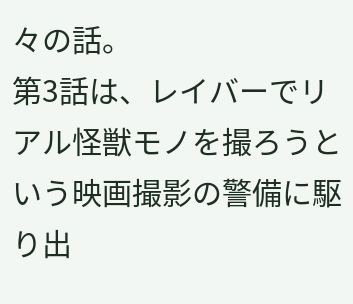々の話。
第3話は、レイバーでリアル怪獣モノを撮ろうという映画撮影の警備に駆り出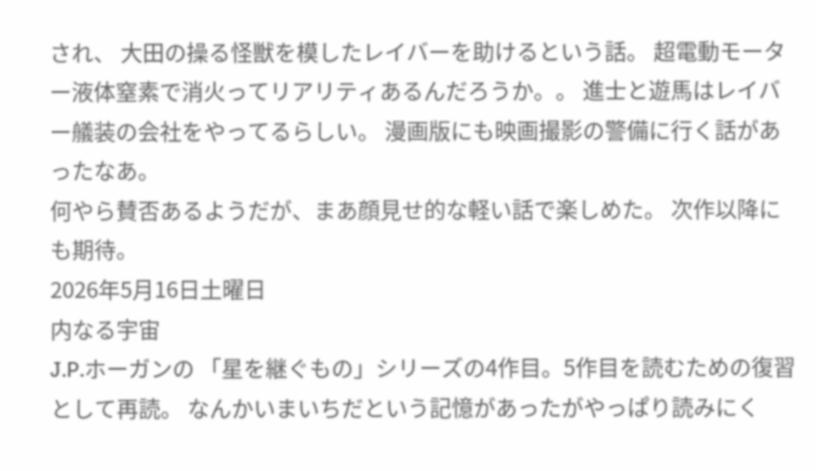され、 大田の操る怪獣を模したレイバーを助けるという話。 超電動モーター液体窒素で消火ってリアリティあるんだろうか。。 進士と遊馬はレイバー艤装の会社をやってるらしい。 漫画版にも映画撮影の警備に行く話があったなあ。
何やら賛否あるようだが、まあ顔見せ的な軽い話で楽しめた。 次作以降にも期待。
2026年5月16日土曜日
内なる宇宙
J.P.ホーガンの 「星を継ぐもの」シリーズの4作目。5作目を読むための復習として再読。 なんかいまいちだという記憶があったがやっぱり読みにく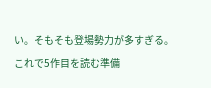い。そもそも登場勢力が多すぎる。
これで5作目を読む準備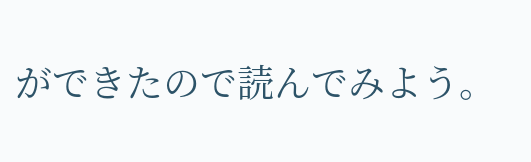ができたので読んでみよう。